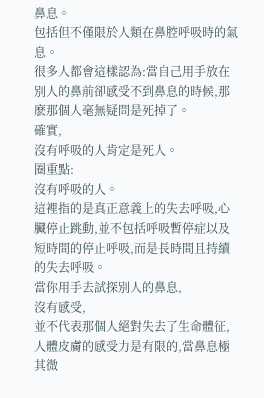鼻息。
包括但不僅限於人類在鼻腔呼吸時的氣息。
很多人都會這樣認為:當自己用手放在別人的鼻前卻感受不到鼻息的時候,那麽那個人毫無疑問是死掉了。
確實,
沒有呼吸的人肯定是死人。
圈重點:
沒有呼吸的人。
這裡指的是真正意義上的失去呼吸,心臟停止跳動,並不包括呼吸暫停症以及短時間的停止呼吸,而是長時間且持續的失去呼吸。
當你用手去試探別人的鼻息,
沒有感受,
並不代表那個人絕對失去了生命體征,人體皮膚的感受力是有限的,當鼻息極其微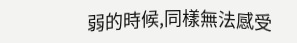弱的時候,同樣無法感受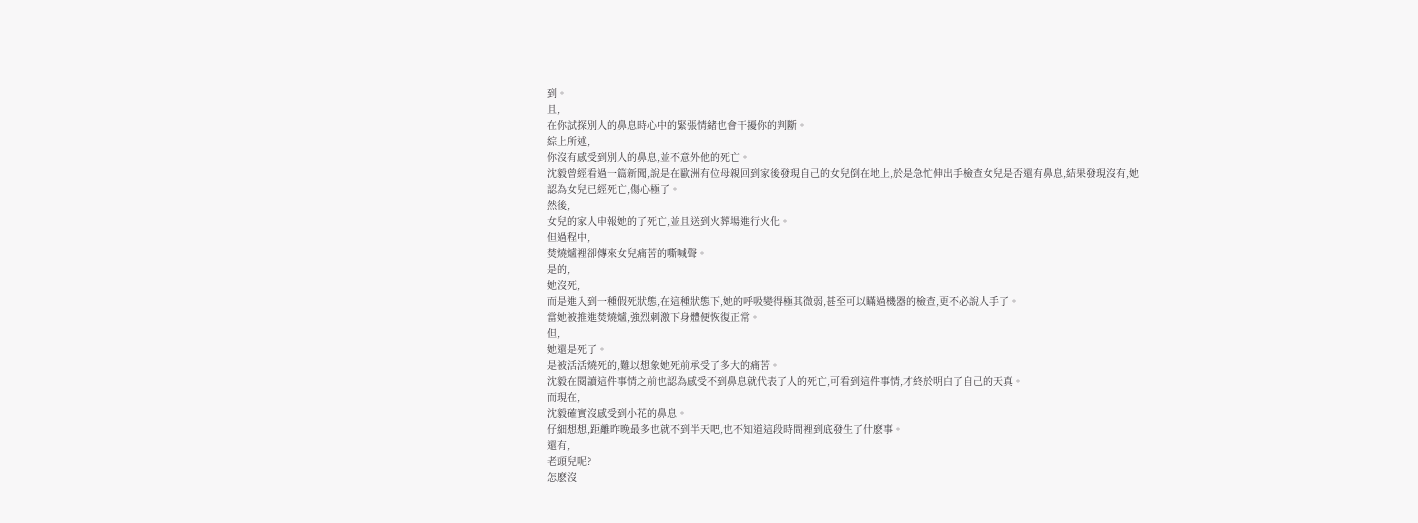到。
且,
在你試探別人的鼻息時心中的緊張情緒也會干擾你的判斷。
綜上所述,
你沒有感受到別人的鼻息,並不意外他的死亡。
沈毅曾經看過一篇新聞,說是在歐洲有位母親回到家後發現自己的女兒倒在地上,於是急忙伸出手檢查女兒是否還有鼻息,結果發現沒有,她認為女兒已經死亡,傷心極了。
然後,
女兒的家人申報她的了死亡,並且送到火葬場進行火化。
但過程中,
焚燒爐裡卻傳來女兒痛苦的嘶喊聲。
是的,
她沒死,
而是進入到一種假死狀態,在這種狀態下,她的呼吸變得極其微弱,甚至可以瞞過機器的檢查,更不必說人手了。
當她被推進焚燒爐,強烈刺激下身體便恢復正常。
但,
她還是死了。
是被活活燒死的,難以想象她死前承受了多大的痛苦。
沈毅在閱讀這件事情之前也認為感受不到鼻息就代表了人的死亡,可看到這件事情,才終於明白了自己的天真。
而現在,
沈毅確實沒感受到小花的鼻息。
仔細想想,距離昨晚最多也就不到半天吧,也不知道這段時間裡到底發生了什麽事。
還有,
老頭兒呢?
怎麽沒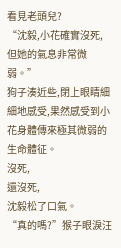看見老頭兒?
“沈毅,小花確實沒死,但她的氣息非常微弱。”
狗子湊近些,閉上眼睛細細地感受,果然感受到小花身體傳來極其微弱的生命體征。
沒死,
還沒死,
沈毅松了口氣。
“真的嗎?”猴子眼淚汪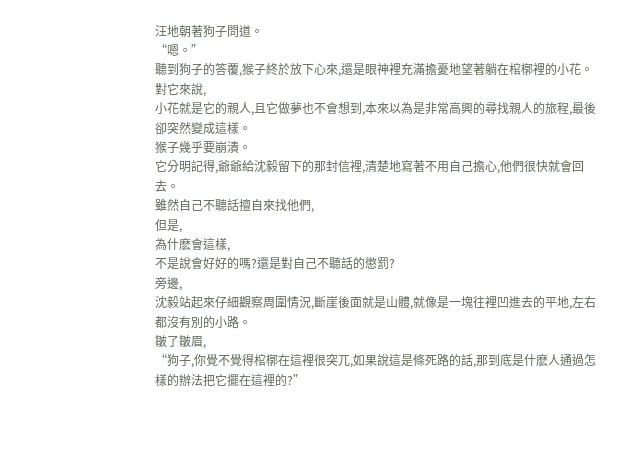汪地朝著狗子問道。
“嗯。”
聽到狗子的答覆,猴子終於放下心來,還是眼神裡充滿擔憂地望著躺在棺槨裡的小花。
對它來說,
小花就是它的親人,且它做夢也不會想到,本來以為是非常高興的尋找親人的旅程,最後卻突然變成這樣。
猴子幾乎要崩潰。
它分明記得,爺爺給沈毅留下的那封信裡,清楚地寫著不用自己擔心,他們很快就會回去。
雖然自己不聽話擅自來找他們,
但是,
為什麽會這樣,
不是說會好好的嗎?還是對自己不聽話的懲罰?
旁邊,
沈毅站起來仔細觀察周圍情況,斷崖後面就是山體,就像是一塊往裡凹進去的平地,左右都沒有別的小路。
皺了皺眉,
“狗子,你覺不覺得棺槨在這裡很突兀,如果說這是條死路的話,那到底是什麽人通過怎樣的辦法把它擺在這裡的?”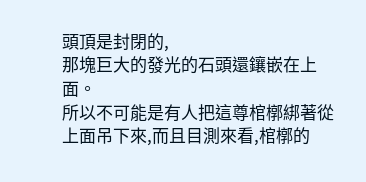頭頂是封閉的,
那塊巨大的發光的石頭還鑲嵌在上面。
所以不可能是有人把這尊棺槨綁著從上面吊下來,而且目測來看,棺槨的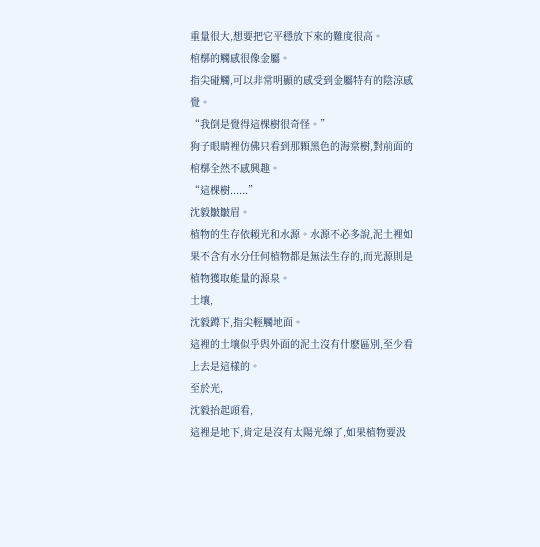重量很大,想要把它平穩放下來的難度很高。
棺槨的觸感很像金屬。
指尖碰觸,可以非常明顯的感受到金屬特有的陰涼感覺。
“我倒是覺得這棵樹很奇怪。”
狗子眼睛裡仿佛只看到那顆黑色的海棠樹,對前面的棺槨全然不感興趣。
“這棵樹......”
沈毅皺皺眉。
植物的生存依賴光和水源。水源不必多說,泥土裡如果不含有水分任何植物都是無法生存的,而光源則是植物獲取能量的源泉。
土壤,
沈毅蹲下,指尖輕觸地面。
這裡的土壤似乎與外面的泥土沒有什麽區別,至少看上去是這樣的。
至於光,
沈毅抬起頭看,
這裡是地下,肯定是沒有太陽光線了,如果植物要汲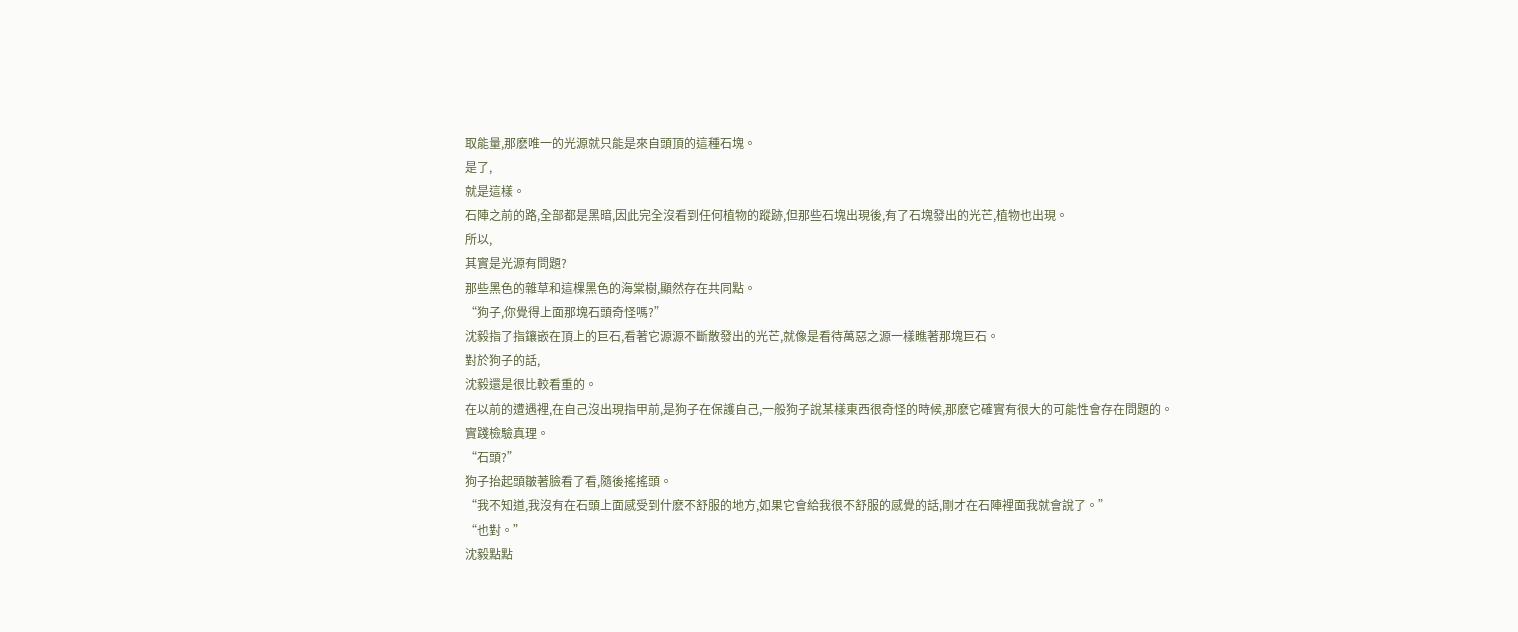取能量,那麽唯一的光源就只能是來自頭頂的這種石塊。
是了,
就是這樣。
石陣之前的路,全部都是黑暗,因此完全沒看到任何植物的蹤跡,但那些石塊出現後,有了石塊發出的光芒,植物也出現。
所以,
其實是光源有問題?
那些黑色的雜草和這棵黑色的海棠樹,顯然存在共同點。
“狗子,你覺得上面那塊石頭奇怪嗎?”
沈毅指了指鑲嵌在頂上的巨石,看著它源源不斷散發出的光芒,就像是看待萬惡之源一樣瞧著那塊巨石。
對於狗子的話,
沈毅還是很比較看重的。
在以前的遭遇裡,在自己沒出現指甲前,是狗子在保護自己,一般狗子說某樣東西很奇怪的時候,那麽它確實有很大的可能性會存在問題的。
實踐檢驗真理。
“石頭?”
狗子抬起頭皺著臉看了看,隨後搖搖頭。
“我不知道,我沒有在石頭上面感受到什麽不舒服的地方,如果它會給我很不舒服的感覺的話,剛才在石陣裡面我就會說了。”
“也對。”
沈毅點點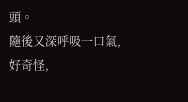頭。
隨後又深呼吸一口氣,
好奇怪,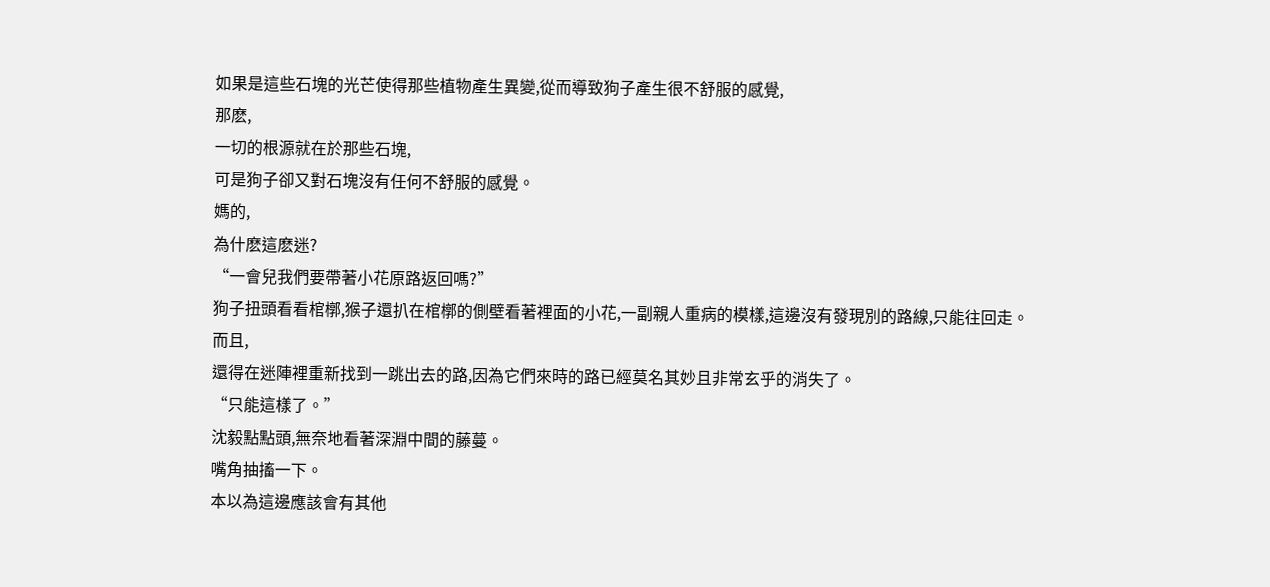如果是這些石塊的光芒使得那些植物產生異變,從而導致狗子產生很不舒服的感覺,
那麽,
一切的根源就在於那些石塊,
可是狗子卻又對石塊沒有任何不舒服的感覺。
媽的,
為什麽這麽迷?
“一會兒我們要帶著小花原路返回嗎?”
狗子扭頭看看棺槨,猴子還扒在棺槨的側壁看著裡面的小花,一副親人重病的模樣,這邊沒有發現別的路線,只能往回走。
而且,
還得在迷陣裡重新找到一跳出去的路,因為它們來時的路已經莫名其妙且非常玄乎的消失了。
“只能這樣了。”
沈毅點點頭,無奈地看著深淵中間的藤蔓。
嘴角抽搐一下。
本以為這邊應該會有其他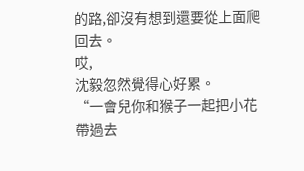的路,卻沒有想到還要從上面爬回去。
哎,
沈毅忽然覺得心好累。
“一會兒你和猴子一起把小花帶過去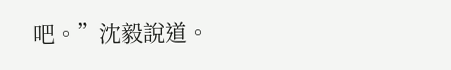吧。”沈毅說道。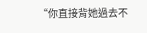“你直接背她過去不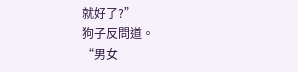就好了?”
狗子反問道。
“男女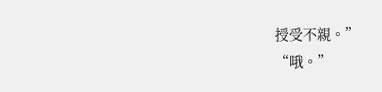授受不親。”
“哦。”